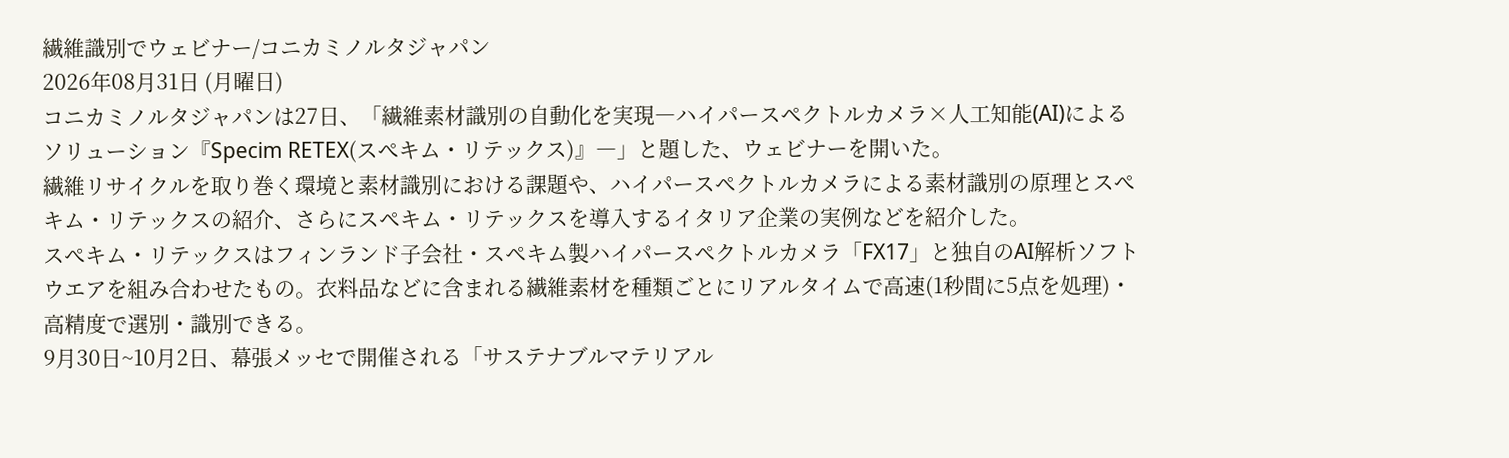繊維識別でウェビナー/コニカミノルタジャパン
2026年08月31日 (月曜日)
コニカミノルタジャパンは27日、「繊維素材識別の自動化を実現―ハイパースペクトルカメラ×人工知能(AI)によるソリューション『Specim RETEX(スぺキム・リテックス)』―」と題した、ウェビナーを開いた。
繊維リサイクルを取り巻く環境と素材識別における課題や、ハイパースペクトルカメラによる素材識別の原理とスぺキム・リテックスの紹介、さらにスペキム・リテックスを導入するイタリア企業の実例などを紹介した。
スぺキム・リテックスはフィンランド子会社・スペキム製ハイパースペクトルカメラ「FX17」と独自のAI解析ソフトウエアを組み合わせたもの。衣料品などに含まれる繊維素材を種類ごとにリアルタイムで高速(1秒間に5点を処理)・高精度で選別・識別できる。
9月30日~10月2日、幕張メッセで開催される「サステナブルマテリアル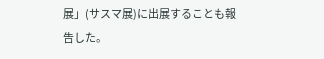展」(サスマ展)に出展することも報告した。